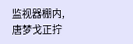监视器棚内,唐梦戈正拧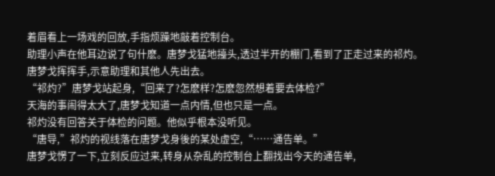着眉看上一场戏的回放,手指烦躁地敲着控制台。
助理小声在他耳边说了句什麽。唐梦戈猛地擡头,透过半开的棚门,看到了正走过来的祁灼。
唐梦戈挥挥手,示意助理和其他人先出去。
“祁灼?”唐梦戈站起身,“回来了?怎麽样?怎麽忽然想着要去体检?”
天海的事闹得太大了,唐梦戈知道一点内情,但也只是一点。
祁灼没有回答关于体检的问题。他似乎根本没听见。
“唐导,”祁灼的视线落在唐梦戈身後的某处虚空,“……通告单。”
唐梦戈愣了一下,立刻反应过来,转身从杂乱的控制台上翻找出今天的通告单,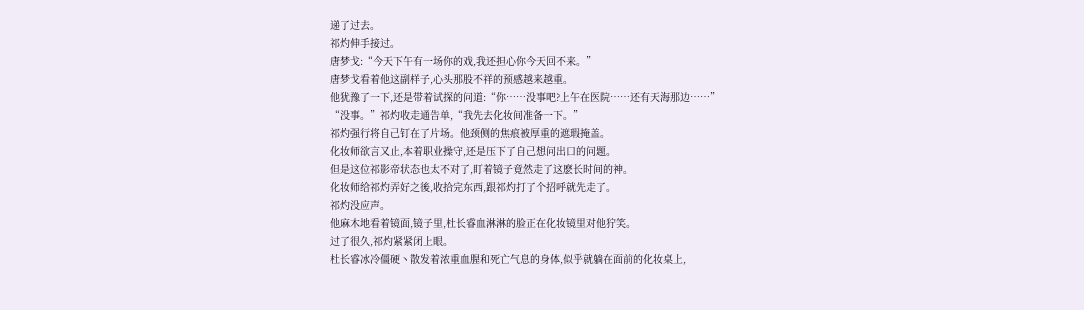递了过去。
祁灼伸手接过。
唐梦戈:“今天下午有一场你的戏,我还担心你今天回不来。”
唐梦戈看着他这副样子,心头那股不祥的预感越来越重。
他犹豫了一下,还是带着试探的问道:“你……没事吧?上午在医院……还有天海那边……”
“没事。”祁灼收走通告单,“我先去化妆间准备一下。”
祁灼强行将自己钉在了片场。他颈侧的焦痕被厚重的遮瑕掩盖。
化妆师欲言又止,本着职业操守,还是压下了自己想问出口的问题。
但是这位祁影帝状态也太不对了,盯着镜子竟然走了这麽长时间的神。
化妆师给祁灼弄好之後,收拾完东西,跟祁灼打了个招呼就先走了。
祁灼没应声。
他麻木地看着镜面,镜子里,杜长睿血淋淋的脸正在化妆镜里对他狞笑。
过了很久,祁灼紧紧闭上眼。
杜长睿冰冷僵硬丶散发着浓重血腥和死亡气息的身体,似乎就躺在面前的化妆桌上,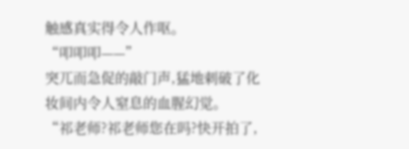触感真实得令人作呕。
“叩叩叩——”
突兀而急促的敲门声,猛地刺破了化妆间内令人窒息的血腥幻觉。
“祁老师?祁老师您在吗?快开拍了,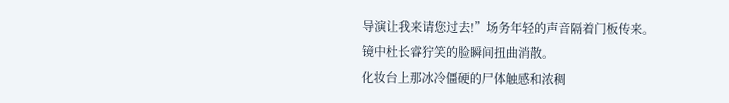导演让我来请您过去!”场务年轻的声音隔着门板传来。
镜中杜长睿狞笑的脸瞬间扭曲消散。
化妆台上那冰冷僵硬的尸体触感和浓稠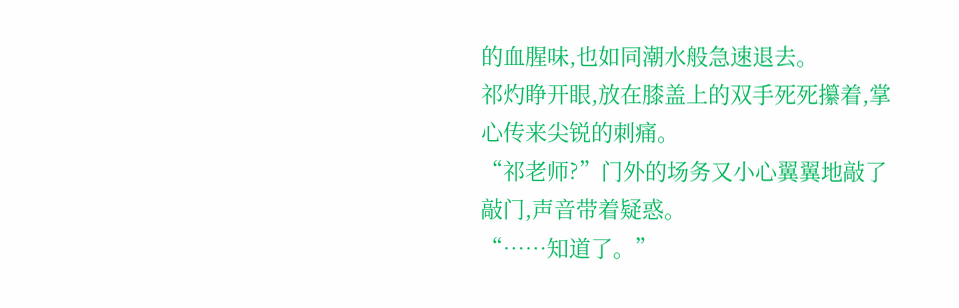的血腥味,也如同潮水般急速退去。
祁灼睁开眼,放在膝盖上的双手死死攥着,掌心传来尖锐的刺痛。
“祁老师?”门外的场务又小心翼翼地敲了敲门,声音带着疑惑。
“……知道了。”